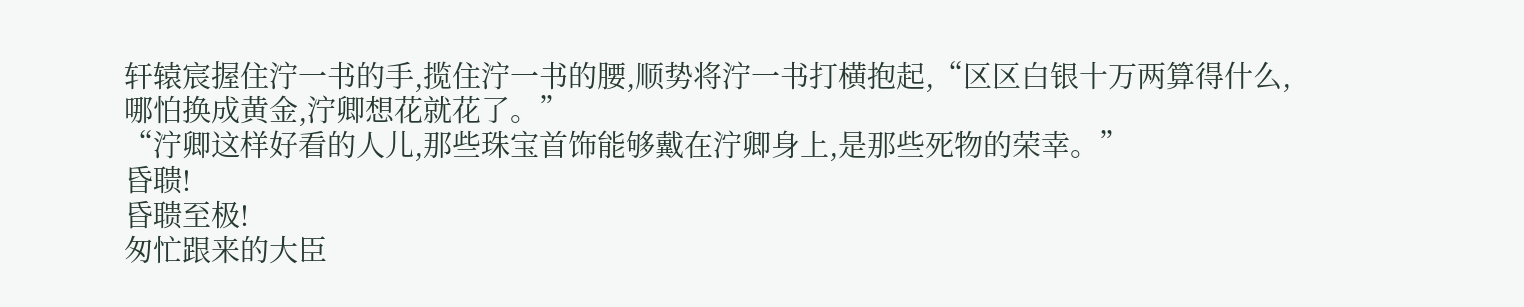轩辕宸握住泞一书的手,揽住泞一书的腰,顺势将泞一书打横抱起,“区区白银十万两算得什么,哪怕换成黄金,泞卿想花就花了。”
“泞卿这样好看的人儿,那些珠宝首饰能够戴在泞卿身上,是那些死物的荣幸。”
昏聩!
昏聩至极!
匆忙跟来的大臣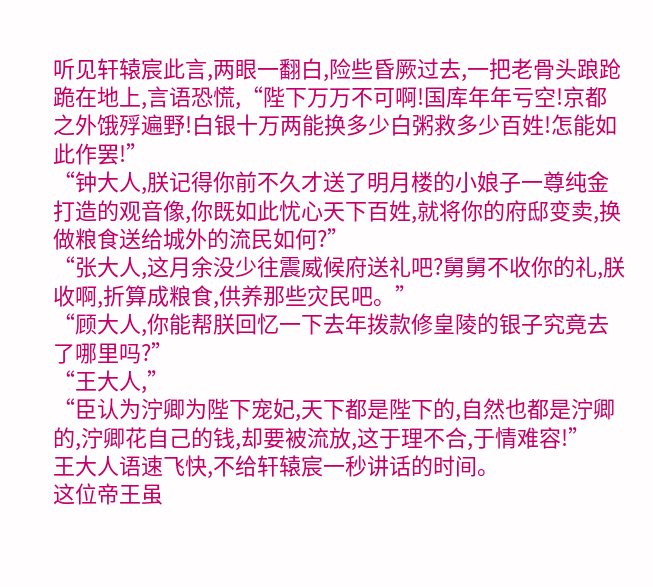听见轩辕宸此言,两眼一翻白,险些昏厥过去,一把老骨头踉跄跪在地上,言语恐慌,“陛下万万不可啊!国库年年亏空!京都之外饿殍遍野!白银十万两能换多少白粥救多少百姓!怎能如此作罢!”
“钟大人,朕记得你前不久才送了明月楼的小娘子一尊纯金打造的观音像,你既如此忧心天下百姓,就将你的府邸变卖,换做粮食送给城外的流民如何?”
“张大人,这月余没少往震威候府送礼吧?舅舅不收你的礼,朕收啊,折算成粮食,供养那些灾民吧。”
“顾大人,你能帮朕回忆一下去年拨款修皇陵的银子究竟去了哪里吗?”
“王大人,”
“臣认为泞卿为陛下宠妃,天下都是陛下的,自然也都是泞卿的,泞卿花自己的钱,却要被流放,这于理不合,于情难容!”
王大人语速飞快,不给轩辕宸一秒讲话的时间。
这位帝王虽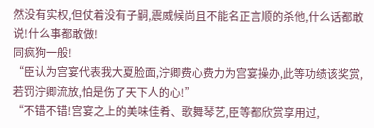然没有实权,但仗着没有子嗣,震威候尚且不能名正言顺的杀他,什么话都敢说!什么事都敢做!
同疯狗一般!
“臣认为宫宴代表我大夏脸面,泞卿费心费力为宫宴操办,此等功绩该奖赏,若罚泞卿流放,怕是伤了天下人的心!”
“不错不错!宫宴之上的美味佳肴、歌舞琴艺,臣等都欣赏享用过,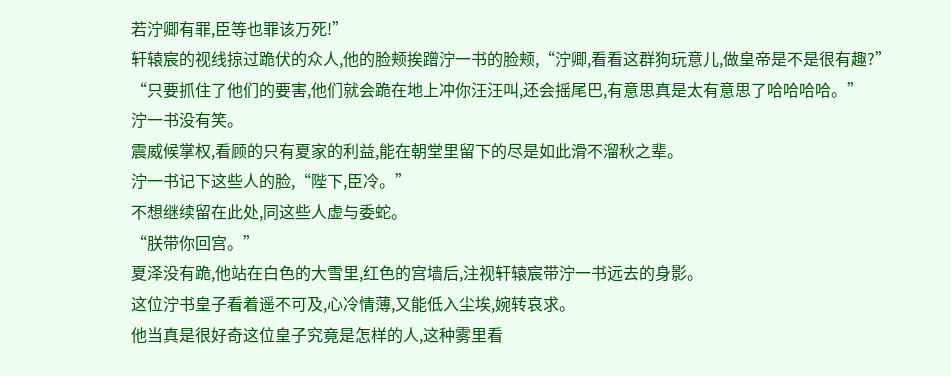若泞卿有罪,臣等也罪该万死!”
轩辕宸的视线掠过跪伏的众人,他的脸颊挨蹭泞一书的脸颊,“泞卿,看看这群狗玩意儿,做皇帝是不是很有趣?”
“只要抓住了他们的要害,他们就会跪在地上冲你汪汪叫,还会摇尾巴,有意思真是太有意思了哈哈哈哈。”
泞一书没有笑。
震威候掌权,看顾的只有夏家的利益,能在朝堂里留下的尽是如此滑不溜秋之辈。
泞一书记下这些人的脸,“陛下,臣冷。”
不想继续留在此处,同这些人虚与委蛇。
“朕带你回宫。”
夏泽没有跪,他站在白色的大雪里,红色的宫墙后,注视轩辕宸带泞一书远去的身影。
这位泞书皇子看着遥不可及,心冷情薄,又能低入尘埃,婉转哀求。
他当真是很好奇这位皇子究竟是怎样的人,这种雾里看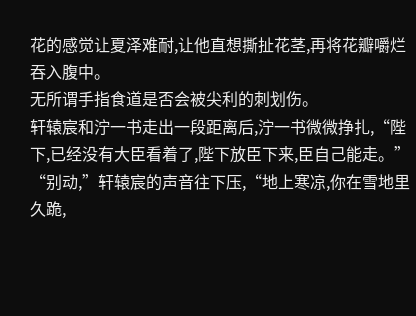花的感觉让夏泽难耐,让他直想撕扯花茎,再将花瓣嚼烂吞入腹中。
无所谓手指食道是否会被尖利的刺划伤。
轩辕宸和泞一书走出一段距离后,泞一书微微挣扎,“陛下,已经没有大臣看着了,陛下放臣下来,臣自己能走。”
“别动,”轩辕宸的声音往下压,“地上寒凉,你在雪地里久跪,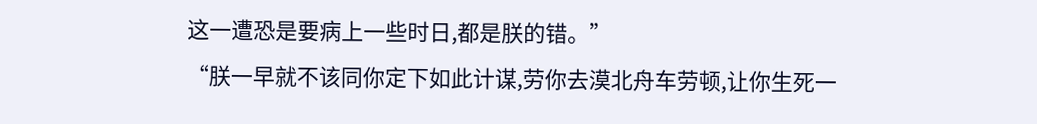这一遭恐是要病上一些时日,都是朕的错。”
“朕一早就不该同你定下如此计谋,劳你去漠北舟车劳顿,让你生死一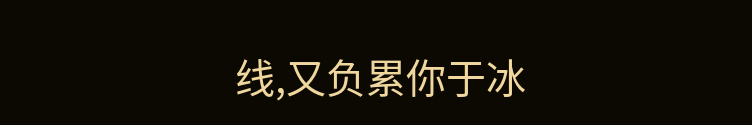线,又负累你于冰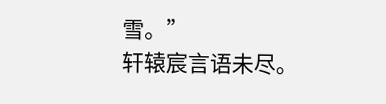雪。”
轩辕宸言语未尽。